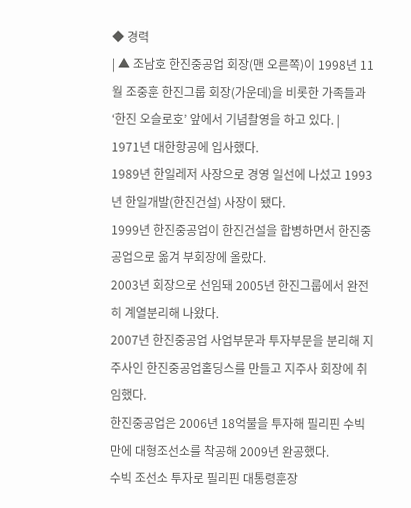◆ 경력
| ▲ 조남호 한진중공업 회장(맨 오른쪽)이 1998년 11월 조중훈 한진그룹 회장(가운데)을 비롯한 가족들과 ‘한진 오슬로호’ 앞에서 기념촬영을 하고 있다. |
1971년 대한항공에 입사했다.
1989년 한일레저 사장으로 경영 일선에 나섰고 1993년 한일개발(한진건설) 사장이 됐다.
1999년 한진중공업이 한진건설을 합병하면서 한진중공업으로 옮겨 부회장에 올랐다.
2003년 회장으로 선임돼 2005년 한진그룹에서 완전히 계열분리해 나왔다.
2007년 한진중공업 사업부문과 투자부문을 분리해 지주사인 한진중공업홀딩스를 만들고 지주사 회장에 취임했다.
한진중공업은 2006년 18억불을 투자해 필리핀 수빅만에 대형조선소를 착공해 2009년 완공했다.
수빅 조선소 투자로 필리핀 대통령훈장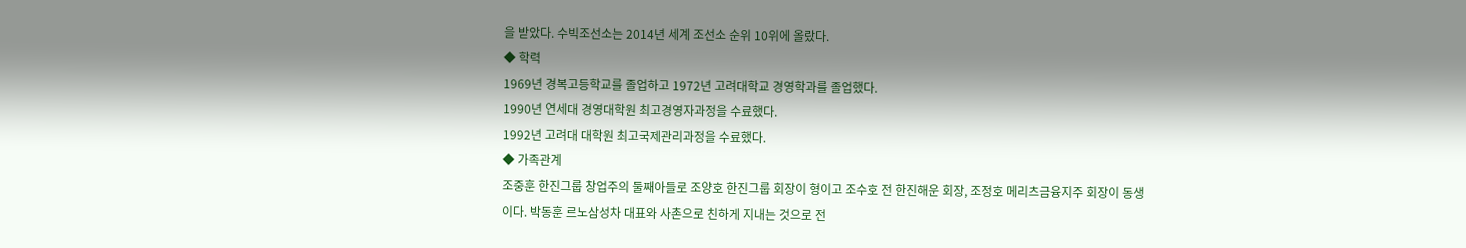을 받았다. 수빅조선소는 2014년 세계 조선소 순위 10위에 올랐다.
◆ 학력
1969년 경복고등학교를 졸업하고 1972년 고려대학교 경영학과를 졸업했다.
1990년 연세대 경영대학원 최고경영자과정을 수료했다.
1992년 고려대 대학원 최고국제관리과정을 수료했다.
◆ 가족관계
조중훈 한진그룹 창업주의 둘째아들로 조양호 한진그룹 회장이 형이고 조수호 전 한진해운 회장, 조정호 메리츠금융지주 회장이 동생이다. 박동훈 르노삼성차 대표와 사촌으로 친하게 지내는 것으로 전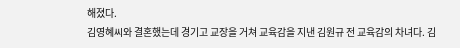해졌다.
김영혜씨와 결혼했는데 경기고 교장을 거쳐 교육감을 지낸 김원규 전 교육감의 차녀다. 김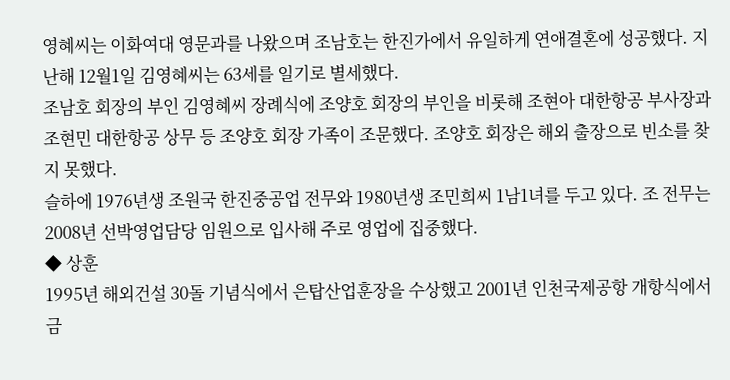영혜씨는 이화여대 영문과를 나왔으며 조남호는 한진가에서 유일하게 연애결혼에 성공했다. 지난해 12월1일 김영혜씨는 63세를 일기로 별세했다.
조남호 회장의 부인 김영혜씨 장례식에 조양호 회장의 부인을 비롯해 조현아 대한항공 부사장과 조현민 대한항공 상무 등 조양호 회장 가족이 조문했다. 조양호 회장은 해외 출장으로 빈소를 찾지 못했다.
슬하에 1976년생 조원국 한진중공업 전무와 1980년생 조민희씨 1남1녀를 두고 있다. 조 전무는 2008년 선박영업담당 임원으로 입사해 주로 영업에 집중했다.
◆ 상훈
1995년 해외건설 30돌 기념식에서 은탑산업훈장을 수상했고 2001년 인천국제공항 개항식에서 금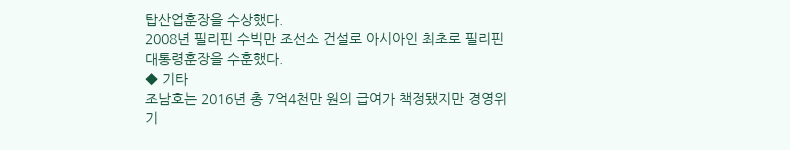탑산업훈장을 수상했다.
2008년 필리핀 수빅만 조선소 건설로 아시아인 최초로 필리핀 대통령훈장을 수훈했다.
◆ 기타
조남호는 2016년 총 7억4천만 원의 급여가 책정됐지만 경영위기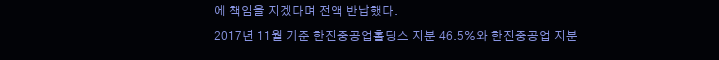에 책임을 지겠다며 전액 반납했다.
2017년 11월 기준 한진중공업홀딩스 지분 46.5%와 한진중공업 지분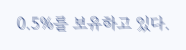0.5%를 보유하고 있다.